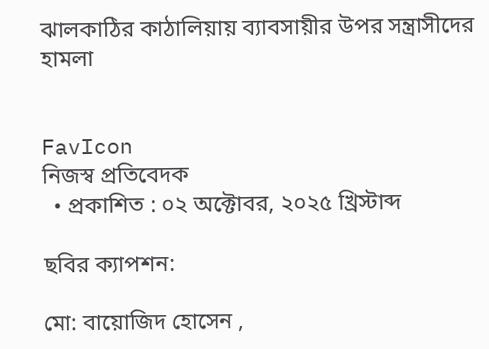ঝালকাঠির কাঠালিয়ায় ব্যাবসায়ীর উপর সন্ত্রাসীদের হামলা


FavIcon
নিজস্ব প্রতিবেদক
  • প্রকাশিত : ০২ অক্টোবর, ২০২৫ খ্রিস্টাব্দ

ছবির ক্যাপশন:

মো: বায়োজিদ হোসেন ,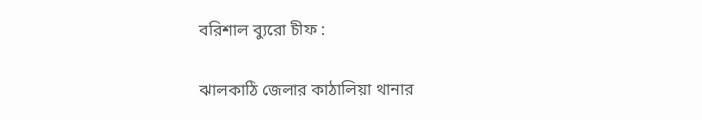বরিশাল ব্যুরো চীফ :

ঝালকাঠি জেলার কাঠালিয়া থানার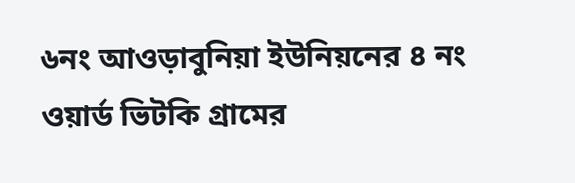৬নং আওড়াবুনিয়া ইউনিয়নের ৪ নং ওয়ার্ড ভিটকি গ্রামের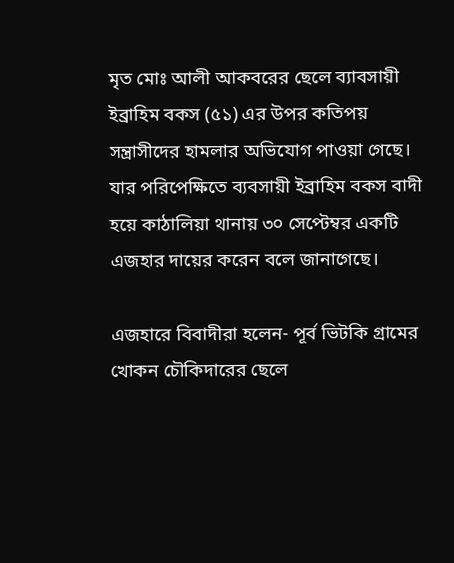মৃত মোঃ আলী আকবরের ছেলে ব্যাবসায়ী ইব্রাহিম বকস (৫১) এর উপর কতিপয় সন্ত্রাসীদের হামলার অভিযোগ পাওয়া গেছে। যার পরিপেক্ষিতে ব্যবসায়ী ইব্রাহিম বকস বাদী হয়ে কাঠালিয়া থানায় ৩০ সেপ্টেম্বর একটি এজহার দায়ের করেন বলে জানাগেছে।

এজহারে বিবাদীরা হলেন- পূর্ব ভিটকি গ্রামের খোকন চৌকিদারের ছেলে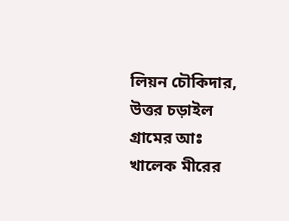লিয়ন চৌকিদার, উত্তর চড়াইল গ্রামের আঃ খালেক মীরের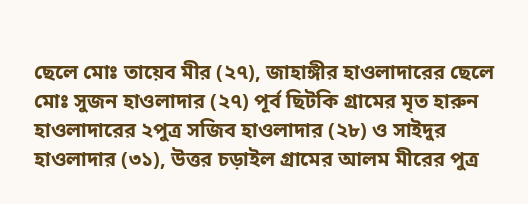ছেলে মোঃ তায়েব মীর (২৭), জাহাঙ্গীর হাওলাদারের ছেলে মোঃ সুজন হাওলাদার (২৭) পূর্ব ছিটকি গ্রামের মৃত হারুন হাওলাদারের ২পুত্র সজিব হাওলাদার (২৮) ও সাইদুর হাওলাদার (৩১), উত্তর চড়াইল গ্রামের আলম মীরের পুত্র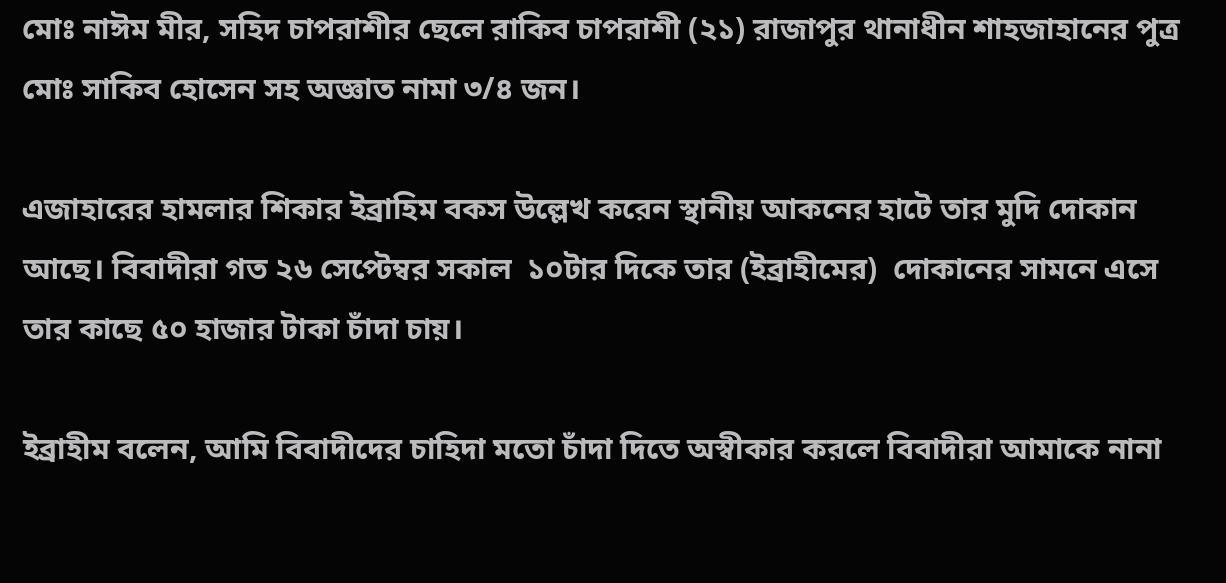মোঃ নাঈম মীর, সহিদ চাপরাশীর ছেলে রাকিব চাপরাশী (২১) রাজাপুর থানাধীন শাহজাহানের পুত্র মোঃ সাকিব হোসেন সহ অজ্ঞাত নামা ৩/৪ জন।

এজাহারের হামলার শিকার ইব্রাহিম বকস উল্লেখ করেন স্থানীয় আকনের হাটে তার মুদি দোকান আছে। বিবাদীরা গত ২৬ সেপ্টেম্বর সকাল  ১০টার দিকে তার (ইব্রাহীমের)  দোকানের সামনে এসে তার কাছে ৫০ হাজার টাকা চাঁদা চায়।

ইব্রাহীম বলেন, আমি বিবাদীদের চাহিদা মতো চাঁদা দিতে অস্বীকার করলে বিবাদীরা আমাকে নানা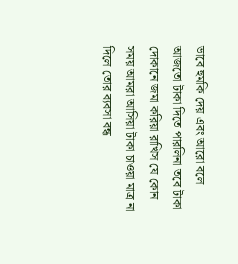ভাবে হুমকি দেয় এবং আরো বলে আজতো টাকা দিতে পারলিনা তবে টাকা দোকানে জমা করিয়া রাখিস যে কোন সময় আমরা আসিয়া টাকা চাওয়া মাত্র না দিলে তোর ব্যবসা বন্ধ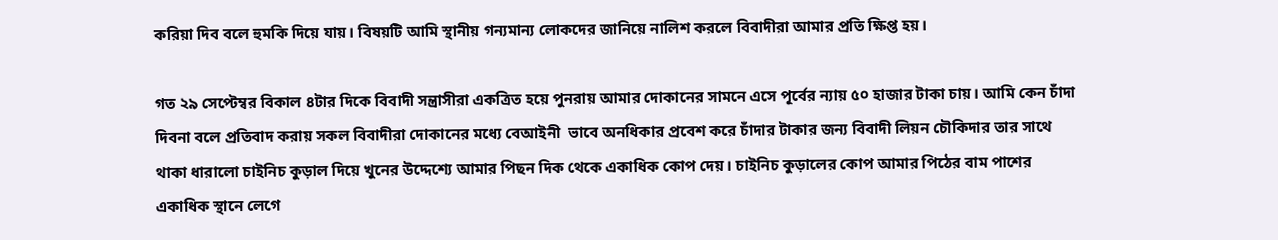করিয়া দিব বলে হুমকি দিয়ে যায়। বিষয়টি আমি স্থানীয় গন্যমান্য লোকদের জানিয়ে নালিশ করলে বিবাদীরা আমার প্রতি ক্ষিপ্ত হয়।

গত ২৯ সেপ্টেম্বর বিকাল ৪টার দিকে বিবাদী সন্ত্রাসীরা একত্রিত হয়ে পুনরায় আমার দোকানের সামনে এসে পূর্বের ন্যায় ৫০ হাজার টাকা চায়। আমি কেন চাঁদা দিবনা বলে প্রতিবাদ করায় সকল বিবাদীরা দোকানের মধ্যে বেআইনী  ভাবে অনধিকার প্রবেশ করে চাঁদার টাকার জন্য বিবাদী লিয়ন চৌকিদার তার সাথে থাকা ধারালো চাইনিচ কুড়াল দিয়ে খুনের উদ্দেশ্যে আমার পিছন দিক থেকে একাধিক কোপ দেয়। চাইনিচ কুড়ালের কোপ আমার পিঠের বাম পাশের একাধিক স্থানে লেগে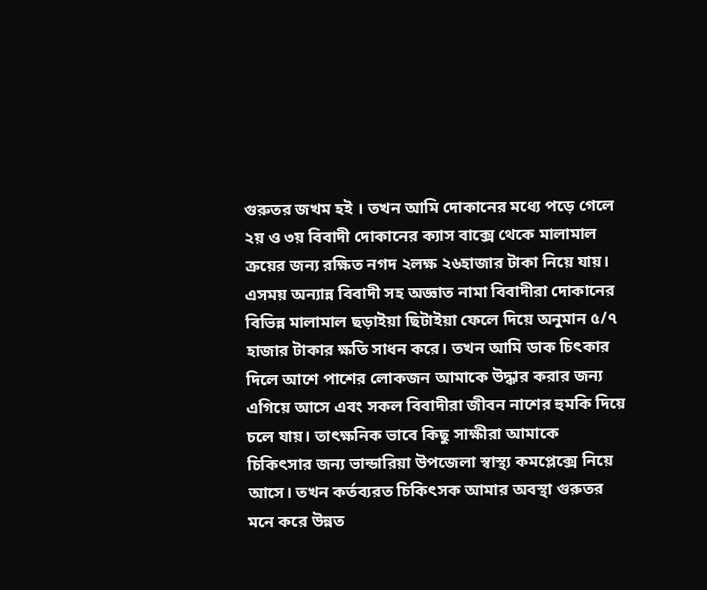গুরুতর জখম হই । তখন আমি দোকানের মধ্যে পড়ে গেলে ২য় ও ৩য় বিবাদী দোকানের ক্যাস বাক্সে থেকে মালামাল ক্রয়ের জন্য রক্ষিত নগদ ২লক্ষ ২৬হাজার টাকা নিয়ে যায়। এসময় অন্যান্ন বিবাদী সহ অজ্ঞাত নামা বিবাদীরা দোকানের বিভিন্ন মালামাল ছড়াইয়া ছিটাইয়া ফেলে দিয়ে অনুমান ৫/৭ হাজার টাকার ক্ষতি সাধন করে। তখন আমি ডাক চিৎকার দিলে আশে পাশের লোকজন আমাকে উদ্ধার করার জন্য এগিয়ে আসে এবং সকল বিবাদীরা জীবন নাশের হুমকি দিয়ে চলে যায়। তাৎক্ষনিক ভাবে কিছু সাক্ষীরা আমাকে চিকিৎসার জন্য ভান্ডারিয়া উপজেলা স্বাস্থ্য কমপ্লেক্সে নিয়ে আসে। তখন কর্তব্যরত চিকিৎসক আমার অবস্থা গুরুতর মনে করে উন্নত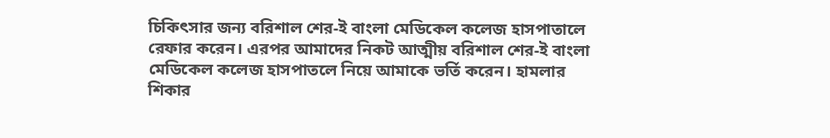চিকিৎসার জন্য বরিশাল শের-ই বাংলা মেডিকেল কলেজ হাসপাতালে রেফার করেন। এরপর আমাদের নিকট আত্মীয় বরিশাল শের-ই বাংলা মেডিকেল কলেজ হাসপাতলে নিয়ে আমাকে ভর্তি করেন। হামলার শিকার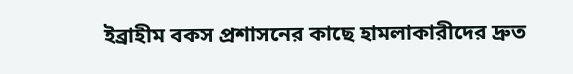ইব্রাহীম বকস প্রশাসনের কাছে হামলাকারীদের দ্রুত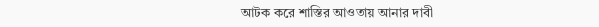আটক করে শাস্তির আওতায় আনার দাবী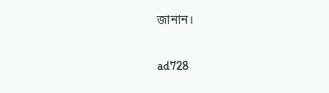জানান।


ad728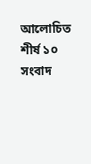আলোচিত শীর্ষ ১০ সংবাদ